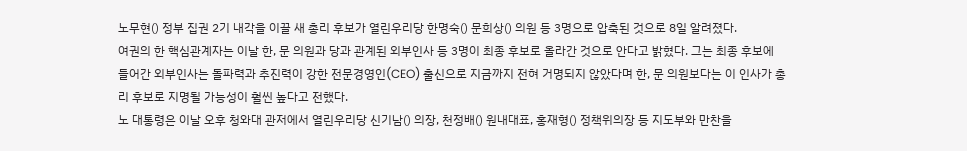노무현() 정부 집권 2기 내각을 이끌 새 총리 후보가 열린우리당 한명숙() 문희상() 의원 등 3명으로 압축된 것으로 8일 알려졌다.
여권의 한 핵심관계자는 이날 한, 문 의원과 당과 관계된 외부인사 등 3명이 최종 후보로 올라간 것으로 안다고 밝혔다. 그는 최종 후보에 들어간 외부인사는 돌파력과 추진력이 강한 전문경영인(CEO) 출신으로 지금까지 전혀 거명되지 않았다며 한, 문 의원보다는 이 인사가 총리 후보로 지명될 가능성이 훨씬 높다고 전했다.
노 대통령은 이날 오후 청와대 관저에서 열린우리당 신기남() 의장, 천정배() 원내대표, 홍재형() 정책위의장 등 지도부와 만찬을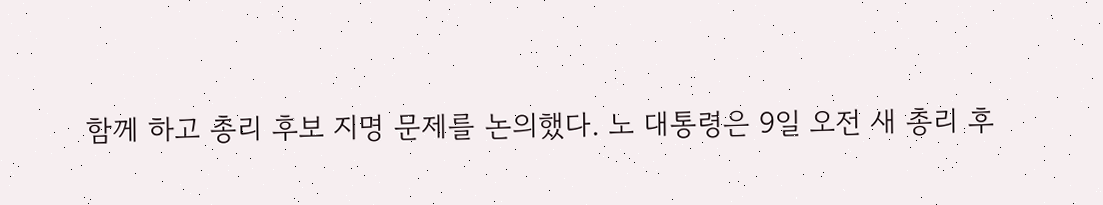함께 하고 총리 후보 지명 문제를 논의했다. 노 대통령은 9일 오전 새 총리 후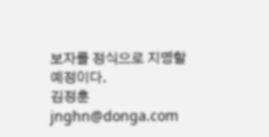보자를 정식으로 지명할 예정이다.
김정훈 jnghn@donga.com